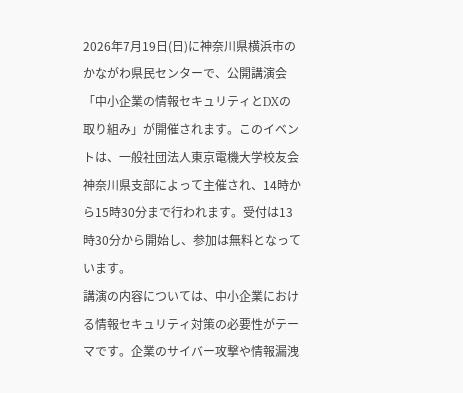2026年7月19日(日)に神奈川県横浜市のかながわ県民センターで、公開講演会「中小企業の情報セキュリティとDXの取り組み」が開催されます。このイベントは、一般社団法人東京電機大学校友会 神奈川県支部によって主催され、14時から15時30分まで行われます。受付は13時30分から開始し、参加は無料となっています。
講演の内容については、中小企業における情報セキュリティ対策の必要性がテーマです。企業のサイバー攻撃や情報漏洩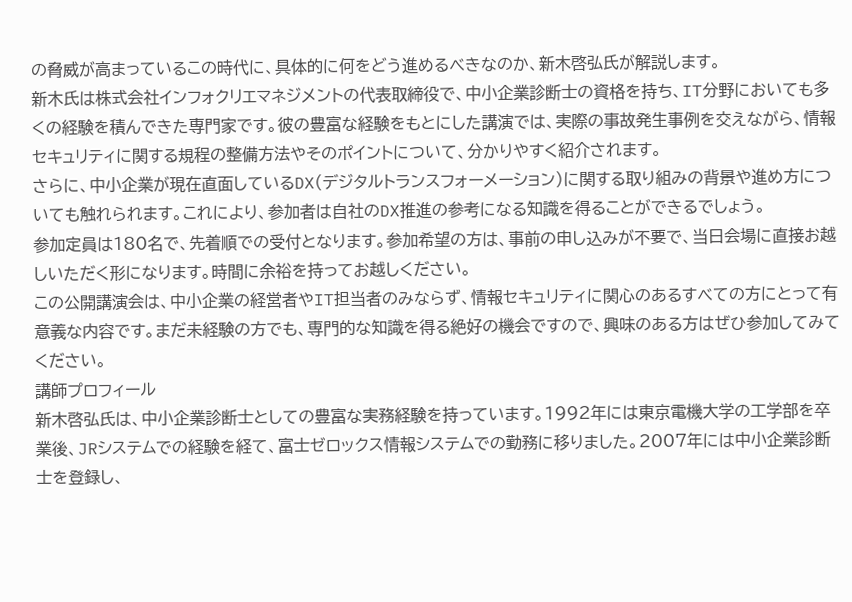の脅威が高まっているこの時代に、具体的に何をどう進めるべきなのか、新木啓弘氏が解説します。
新木氏は株式会社インフォクリエマネジメントの代表取締役で、中小企業診断士の資格を持ち、IT分野においても多くの経験を積んできた専門家です。彼の豊富な経験をもとにした講演では、実際の事故発生事例を交えながら、情報セキュリティに関する規程の整備方法やそのポイントについて、分かりやすく紹介されます。
さらに、中小企業が現在直面しているDX(デジタルトランスフォーメーション)に関する取り組みの背景や進め方についても触れられます。これにより、参加者は自社のDX推進の参考になる知識を得ることができるでしょう。
参加定員は180名で、先着順での受付となります。参加希望の方は、事前の申し込みが不要で、当日会場に直接お越しいただく形になります。時間に余裕を持ってお越しください。
この公開講演会は、中小企業の経営者やIT担当者のみならず、情報セキュリティに関心のあるすべての方にとって有意義な内容です。まだ未経験の方でも、専門的な知識を得る絶好の機会ですので、興味のある方はぜひ参加してみてください。
講師プロフィール
新木啓弘氏は、中小企業診断士としての豊富な実務経験を持っています。1992年には東京電機大学の工学部を卒業後、JRシステムでの経験を経て、富士ゼロックス情報システムでの勤務に移りました。2007年には中小企業診断士を登録し、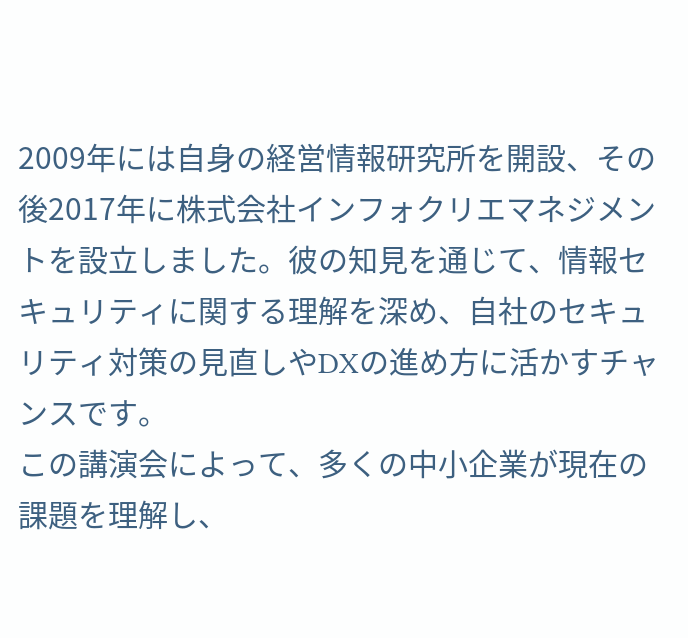2009年には自身の経営情報研究所を開設、その後2017年に株式会社インフォクリエマネジメントを設立しました。彼の知見を通じて、情報セキュリティに関する理解を深め、自社のセキュリティ対策の見直しやDXの進め方に活かすチャンスです。
この講演会によって、多くの中小企業が現在の課題を理解し、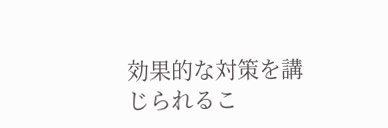効果的な対策を講じられるこ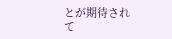とが期待されて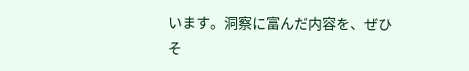います。洞察に富んだ内容を、ぜひそ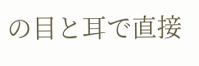の目と耳で直接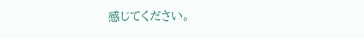感じてください。